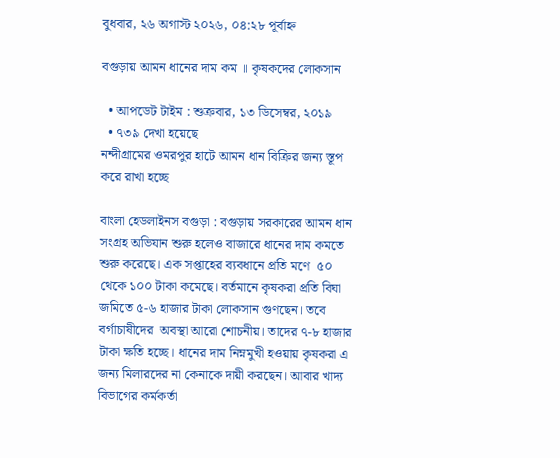বুধবার, ২৬ অগাস্ট ২০২৬, ০৪:২৮ পূর্বাহ্ন

বগুড়ায় আমন ধানের দাম কম ॥ কৃষকদের লোকসান

  • আপডেট টাইম : শুক্রবার, ১৩ ডিসেম্বর, ২০১৯
  • ৭৩৯ দেখা হয়েছে
নন্দীগ্রামের ওমরপুর হাটে আমন ধান বিক্রির জন্য স্তূপ করে রাখা হচ্ছে

বাংলা হেডলাইনস বগুড়া : বগুড়ায় সরকারের আমন ধান সংগ্রহ অভিযান শুরু হলেও বাজারে ধানের দাম কমতে শুরু করেছে। এক সপ্তাহের ব্যবধানে প্রতি মণে  ৫০ থেকে ১০০ টাকা কমেছে। বর্তমানে কৃষকরা প্রতি বিঘা জমিতে ৫-৬ হাজার টাকা লোকসান গুণছেন। তবে বর্গাচাষীদের  অবস্থা আরো শোচনীয়। তাদের ৭-৮ হাজার টাকা ক্ষতি হচ্ছে। ধানের দাম নিম্নমুখী হওয়ায় কৃষকরা এ জন্য মিলারদের না কেনাকে দায়ী করছেন। আবার খাদ্য বিভাগের কর্মকর্তা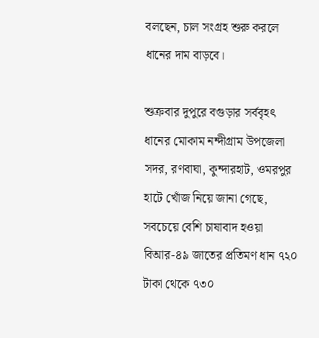বলছেন, চাল সংগ্রহ শুরু করলে ধানের দাম বাড়বে।

শুক্রবার দুপুরে বগুড়ার সর্ববৃহৎ ধানের মোকাম নন্দীগ্রাম উপজেলা সদর, রণবাঘা, কুন্দারহাট, ওমরপুর হাটে খোঁজ নিয়ে জানা গেছে, সবচেয়ে বেশি চাষাবাদ হওয়া বিআর-৪৯ জাতের প্রতিমণ ধান ৭২০ টাকা থেকে ৭৩০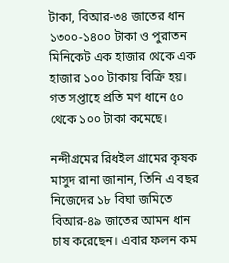টাকা, বিআর-৩৪ জাতের ধান ১৩০০-১৪০০ টাকা ও পুরাতন মিনিকেট এক হাজার থেকে এক হাজার ১০০ টাকায় বিক্রি হয়। গত সপ্তাহে প্রতি মণ ধানে ৫০ থেকে ১০০ টাকা কমেছে।

নন্দীগ্রমের রিধইল গ্রামের কৃষক মাসুদ রানা জানান, তিনি এ বছর নিজেদের ১৮ বিঘা জমিতে বিআর-৪৯ জাতের আমন ধান চাষ করেছেন। এবার ফলন কম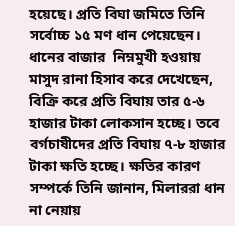হয়েছে। প্রতি বিঘা জমিতে তিনি সর্বোচ্চ ১৫ মণ ধান পেয়েছেন। ধানের বাজার  নিম্নমুখী হওয়ায় মাসুদ রানা হিসাব করে দেখেছেন, বিক্রি করে প্রতি বিঘায় তার ৫-৬ হাজার টাকা লোকসান হচ্ছে। তবে বর্গচাষীদের প্রতি বিঘায় ৭-৮ হাজার টাকা ক্ষতি হচ্ছে। ক্ষতির কারণ সম্পর্কে তিনি জানান, মিলাররা ধান না নেয়ায়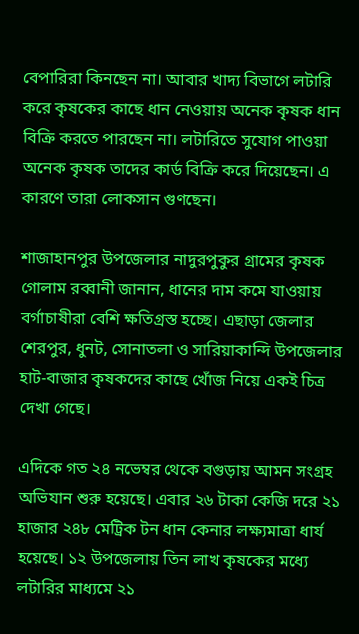বেপারিরা কিনছেন না। আবার খাদ্য বিভাগে লটারি করে কৃষকের কাছে ধান নেওয়ায় অনেক কৃষক ধান বিক্রি করতে পারছেন না। লটারিতে সুযোগ পাওয়া অনেক কৃষক তাদের কার্ড বিক্রি করে দিয়েছেন। এ কারণে তারা লোকসান গুণছেন।

শাজাহানপুর উপজেলার নাদুরপুকুর গ্রামের কৃষক গোলাম রব্বানী জানান, ধানের দাম কমে যাওয়ায় বর্গাচাষীরা বেশি ক্ষতিগ্রস্ত হচ্ছে। এছাড়া জেলার শেরপুর, ধুনট, সোনাতলা ও সারিয়াকান্দি উপজেলার হাট-বাজার কৃষকদের কাছে খোঁজ নিয়ে একই চিত্র দেখা গেছে।

এদিকে গত ২৪ নভেম্বর থেকে বগুড়ায় আমন সংগ্রহ অভিযান শুরু হয়েছে। এবার ২৬ টাকা কেজি দরে ২১ হাজার ২৪৮ মেট্রিক টন ধান কেনার লক্ষ্যমাত্রা ধার্য  হয়েছে। ১২ উপজেলায় তিন লাখ কৃষকের মধ্যে লটারির মাধ্যমে ২১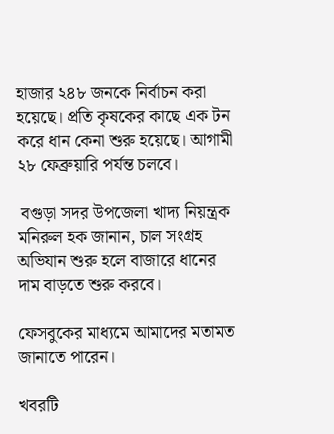হাজার ২৪৮ জনকে নির্বাচন করা হয়েছে। প্রতি কৃষকের কাছে এক টন করে ধান কেনা শুরু হয়েছে। আগামী ২৮ ফেব্রুয়ারি পর্যন্ত চলবে।

 বগুড়া সদর উপজেলা খাদ্য নিয়ন্ত্রক মনিরুল হক জানান, চাল সংগ্রহ অভিযান শুরু হলে বাজারে ধানের দাম বাড়তে শুরু করবে।

ফেসবুকের মাধ্যমে আমাদের মতামত জানাতে পারেন।

খবরটি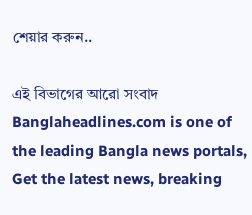শেয়ার করুন..

এই বিভাগের আরো সংবাদ
Banglaheadlines.com is one of the leading Bangla news portals, Get the latest news, breaking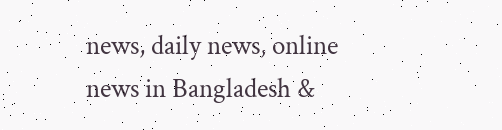news, daily news, online news in Bangladesh &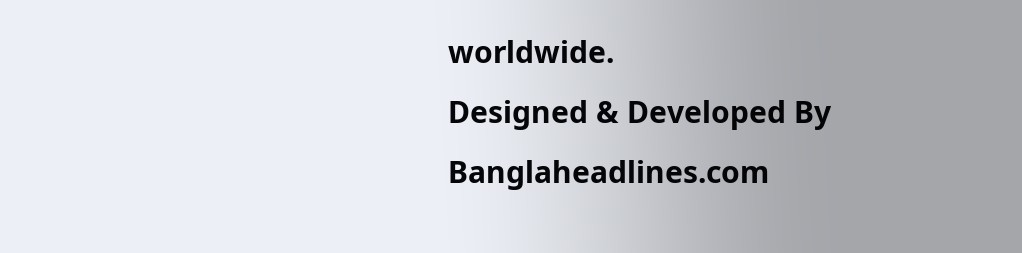worldwide.
Designed & Developed By Banglaheadlines.com